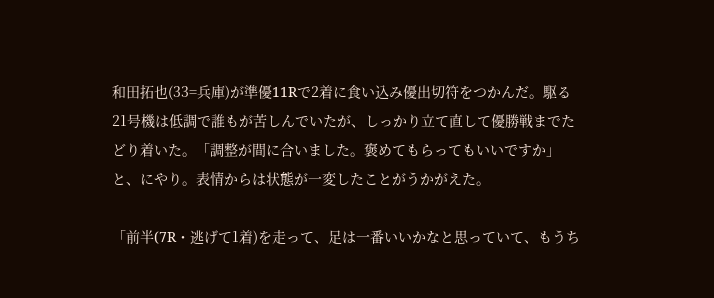和田拓也(33=兵庫)が準優11Rで2着に食い込み優出切符をつかんだ。駆る21号機は低調で誰もが苦しんでいたが、しっかり立て直して優勝戦までたどり着いた。「調整が間に合いました。褒めてもらってもいいですか」と、にやり。表情からは状態が一変したことがうかがえた。

「前半(7R・逃げて1着)を走って、足は一番いいかなと思っていて、もうち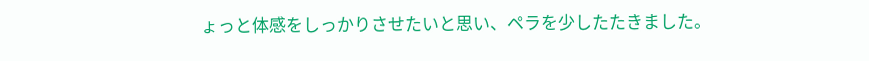ょっと体感をしっかりさせたいと思い、ペラを少したたきました。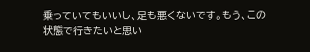乗っていてもいいし、足も悪くないです。もう、この状態で行きたいと思い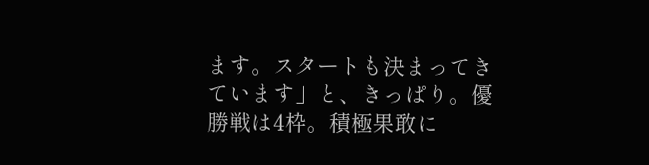ます。スタートも決まってきています」と、きっぱり。優勝戦は4枠。積極果敢に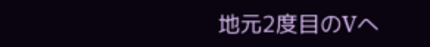地元2度目のVへ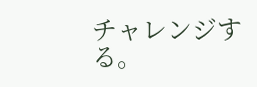チャレンジする。